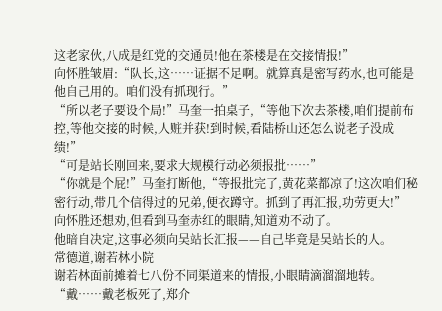这老家伙,八成是红党的交通员!他在茶楼是在交接情报!”
向怀胜皱眉:“队长,这……证据不足啊。就算真是密写药水,也可能是他自己用的。咱们没有抓现行。”
“所以老子要设个局!”马奎一拍桌子,“等他下次去茶楼,咱们提前布控,等他交接的时候,人赃并获!到时候,看陆桥山还怎么说老子没成绩!”
“可是站长刚回来,要求大规模行动必须报批……”
“你就是个屁!”马奎打断他,“等报批完了,黄花菜都凉了!这次咱们秘密行动,带几个信得过的兄弟,便衣蹲守。抓到了再汇报,功劳更大!”
向怀胜还想劝,但看到马奎赤红的眼睛,知道劝不动了。
他暗自决定,这事必须向吴站长汇报——自己毕竟是吴站长的人。
常德道,谢若林小院
谢若林面前摊着七八份不同渠道来的情报,小眼睛滴溜溜地转。
“戴……戴老板死了,郑介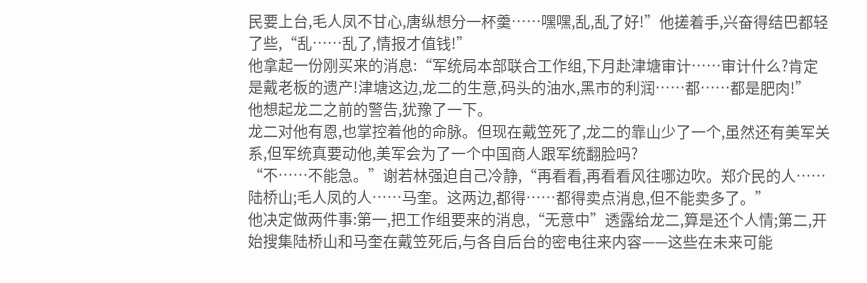民要上台,毛人凤不甘心,唐纵想分一杯羹……嘿嘿,乱,乱了好!”他搓着手,兴奋得结巴都轻了些,“乱……乱了,情报才值钱!”
他拿起一份刚买来的消息:“军统局本部联合工作组,下月赴津塘审计……审计什么?肯定是戴老板的遗产!津塘这边,龙二的生意,码头的油水,黑市的利润……都……都是肥肉!”
他想起龙二之前的警告,犹豫了一下。
龙二对他有恩,也掌控着他的命脉。但现在戴笠死了,龙二的靠山少了一个,虽然还有美军关系,但军统真要动他,美军会为了一个中国商人跟军统翻脸吗?
“不……不能急。”谢若林强迫自己冷静,“再看看,再看看风往哪边吹。郑介民的人……陆桥山;毛人凤的人……马奎。这两边,都得……都得卖点消息,但不能卖多了。”
他决定做两件事:第一,把工作组要来的消息,“无意中”透露给龙二,算是还个人情;第二,开始搜集陆桥山和马奎在戴笠死后,与各自后台的密电往来内容——这些在未来可能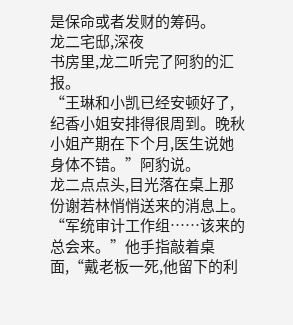是保命或者发财的筹码。
龙二宅邸,深夜
书房里,龙二听完了阿豹的汇报。
“王琳和小凯已经安顿好了,纪香小姐安排得很周到。晚秋小姐产期在下个月,医生说她身体不错。”阿豹说。
龙二点点头,目光落在桌上那份谢若林悄悄送来的消息上。
“军统审计工作组……该来的总会来。”他手指敲着桌面,“戴老板一死,他留下的利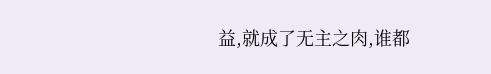益,就成了无主之肉,谁都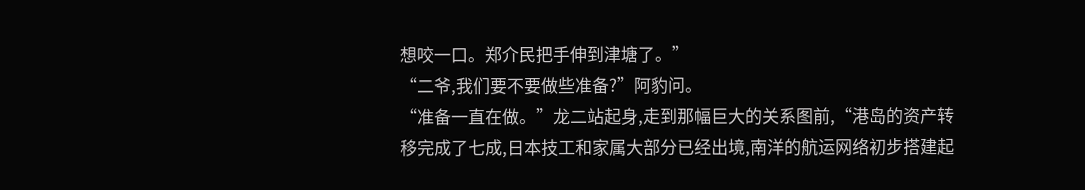想咬一口。郑介民把手伸到津塘了。”
“二爷,我们要不要做些准备?”阿豹问。
“准备一直在做。”龙二站起身,走到那幅巨大的关系图前,“港岛的资产转移完成了七成,日本技工和家属大部分已经出境,南洋的航运网络初步搭建起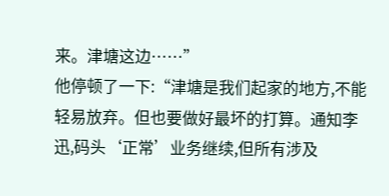来。津塘这边……”
他停顿了一下:“津塘是我们起家的地方,不能轻易放弃。但也要做好最坏的打算。通知李迅,码头‘正常’业务继续,但所有涉及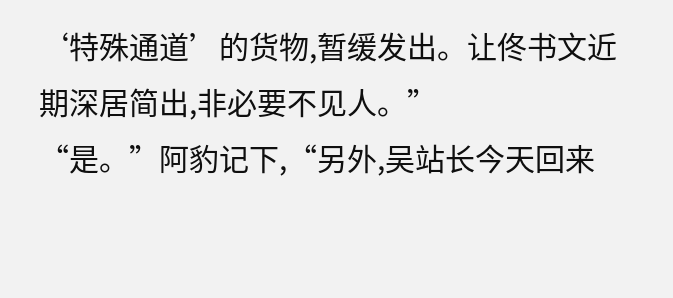‘特殊通道’的货物,暂缓发出。让佟书文近期深居简出,非必要不见人。”
“是。”阿豹记下,“另外,吴站长今天回来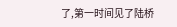了,第一时间见了陆桥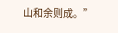山和余则成。”